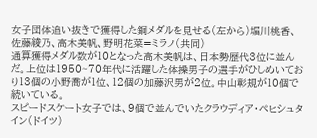女子団体追い抜きで獲得した銅メダルを見せる(左から)堀川桃香、佐藤綾乃、高木美帆、野明花菜=ミラノ(共同)
通算獲得メダル数が10となった高木美帆は、日本勢歴代3位に並んだ。上位は1950~70年代に活躍した体操男子の選手がひしめいており13個の小野喬が1位、12個の加藤沢男が2位。中山彰規が10個で続いている。
スピードスケート女子では、9個で並んでいたクラウディア・ペヒシュタイン(ドイツ)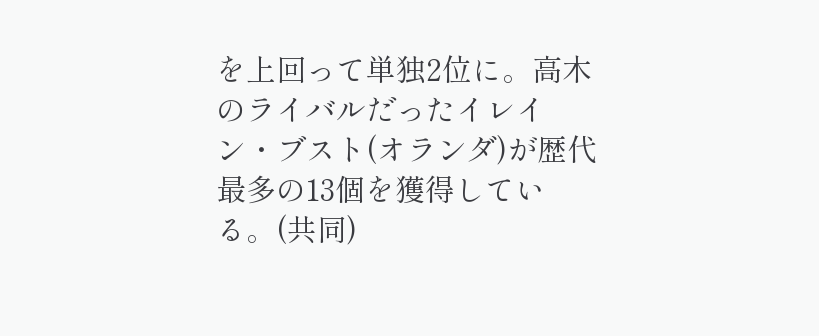を上回って単独2位に。高木のライバルだったイレイン・ブスト(オランダ)が歴代最多の13個を獲得している。(共同)